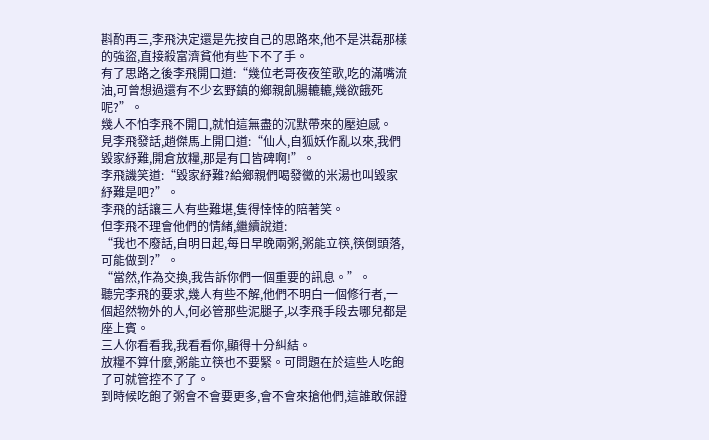斟酌再三,李飛決定還是先按自己的思路來,他不是洪磊那樣的強盜,直接殺富濟貧他有些下不了手。
有了思路之後李飛開口道:“幾位老哥夜夜笙歌,吃的滿嘴流油,可曾想過還有不少玄野鎮的鄉親飢腸轆轆,幾欲餓死呢?”。
幾人不怕李飛不開口,就怕這無盡的沉默帶來的壓迫感。
見李飛發話,趙傑馬上開口道:“仙人,自狐妖作亂以來,我們毀家紓難,開倉放糧,那是有口皆碑啊!”。
李飛譏笑道:“毀家紓難?給鄉親們喝發黴的米湯也叫毀家紓難是吧?”。
李飛的話讓三人有些難堪,隻得悻悻的陪著笑。
但李飛不理會他們的情緒,繼續說道:
“我也不廢話,自明日起,每日早晚兩粥,粥能立筷,筷倒頭落,可能做到?”。
“當然,作為交換,我告訴你們一個重要的訊息。”。
聽完李飛的要求,幾人有些不解,他們不明白一個修行者,一個超然物外的人,何必管那些泥腿子,以李飛手段去哪兒都是座上賓。
三人你看看我,我看看你,顯得十分糾結。
放糧不算什麼,粥能立筷也不要緊。可問題在於這些人吃飽了可就管控不了了。
到時候吃飽了粥會不會要更多,會不會來搶他們,這誰敢保證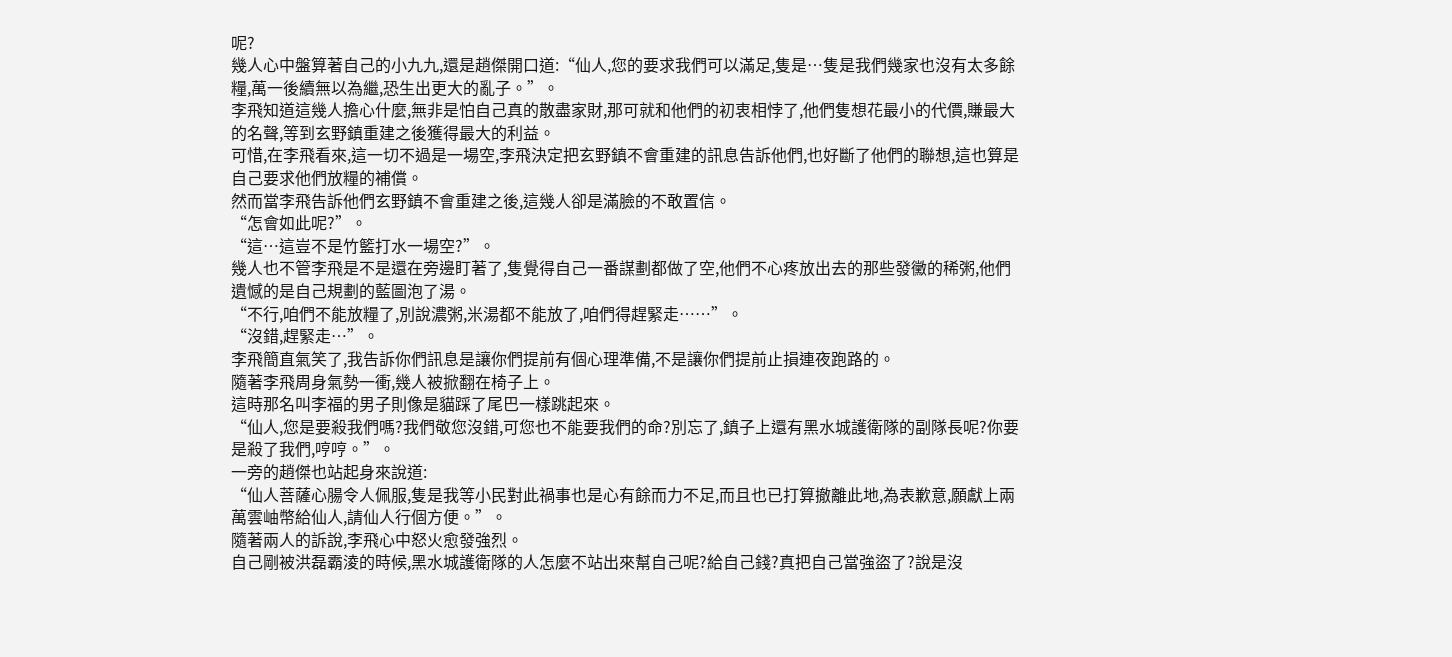呢?
幾人心中盤算著自己的小九九,還是趙傑開口道:“仙人,您的要求我們可以滿足,隻是…隻是我們幾家也沒有太多餘糧,萬一後續無以為繼,恐生出更大的亂子。”。
李飛知道這幾人擔心什麼,無非是怕自己真的散盡家財,那可就和他們的初衷相悖了,他們隻想花最小的代價,賺最大的名聲,等到玄野鎮重建之後獲得最大的利益。
可惜,在李飛看來,這一切不過是一場空,李飛決定把玄野鎮不會重建的訊息告訴他們,也好斷了他們的聯想,這也算是自己要求他們放糧的補償。
然而當李飛告訴他們玄野鎮不會重建之後,這幾人卻是滿臉的不敢置信。
“怎會如此呢?”。
“這…這豈不是竹籃打水一場空?”。
幾人也不管李飛是不是還在旁邊盯著了,隻覺得自己一番謀劃都做了空,他們不心疼放出去的那些發黴的稀粥,他們遺憾的是自己規劃的藍圖泡了湯。
“不行,咱們不能放糧了,別說濃粥,米湯都不能放了,咱們得趕緊走……”。
“沒錯,趕緊走…”。
李飛簡直氣笑了,我告訴你們訊息是讓你們提前有個心理準備,不是讓你們提前止損連夜跑路的。
隨著李飛周身氣勢一衝,幾人被掀翻在椅子上。
這時那名叫李福的男子則像是貓踩了尾巴一樣跳起來。
“仙人,您是要殺我們嗎?我們敬您沒錯,可您也不能要我們的命?別忘了,鎮子上還有黑水城護衛隊的副隊長呢?你要是殺了我們,哼哼。”。
一旁的趙傑也站起身來說道:
“仙人菩薩心腸令人佩服,隻是我等小民對此禍事也是心有餘而力不足,而且也已打算撤離此地,為表歉意,願獻上兩萬雲岫幣給仙人,請仙人行個方便。”。
隨著兩人的訴說,李飛心中怒火愈發強烈。
自己剛被洪磊霸淩的時候,黑水城護衛隊的人怎麼不站出來幫自己呢?給自己錢?真把自己當強盜了?說是沒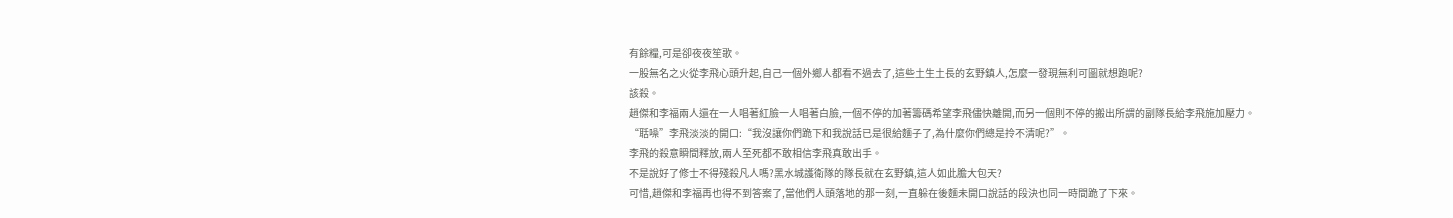有餘糧,可是卻夜夜笙歌。
一股無名之火從李飛心頭升起,自己一個外鄉人都看不過去了,這些土生土長的玄野鎮人,怎麼一發現無利可圖就想跑呢?
該殺。
趙傑和李福兩人還在一人唱著紅臉一人唱著白臉,一個不停的加著籌碼希望李飛儘快離開,而另一個則不停的搬出所謂的副隊長給李飛施加壓力。
“聒噪”李飛淡淡的開口:“我沒讓你們跪下和我說話已是很給麵子了,為什麼你們總是拎不清呢?”。
李飛的殺意瞬間釋放,兩人至死都不敢相信李飛真敢出手。
不是說好了修士不得殘殺凡人嗎?黑水城護衛隊的隊長就在玄野鎮,這人如此膽大包天?
可惜,趙傑和李福再也得不到答案了,當他們人頭落地的那一刻,一直躲在後麵未開口說話的段決也同一時間跪了下來。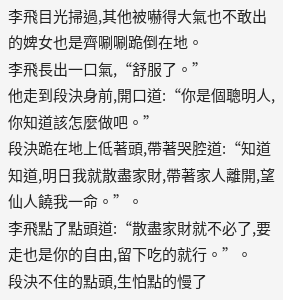李飛目光掃過,其他被嚇得大氣也不敢出的婢女也是齊唰唰跪倒在地。
李飛長出一口氣,“舒服了。”
他走到段決身前,開口道:“你是個聰明人,你知道該怎麼做吧。”
段決跪在地上低著頭,帶著哭腔道:“知道知道,明日我就散盡家財,帶著家人離開,望仙人饒我一命。”。
李飛點了點頭道:“散盡家財就不必了,要走也是你的自由,留下吃的就行。”。
段決不住的點頭,生怕點的慢了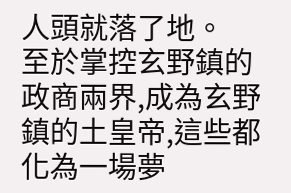人頭就落了地。
至於掌控玄野鎮的政商兩界,成為玄野鎮的土皇帝,這些都化為一場夢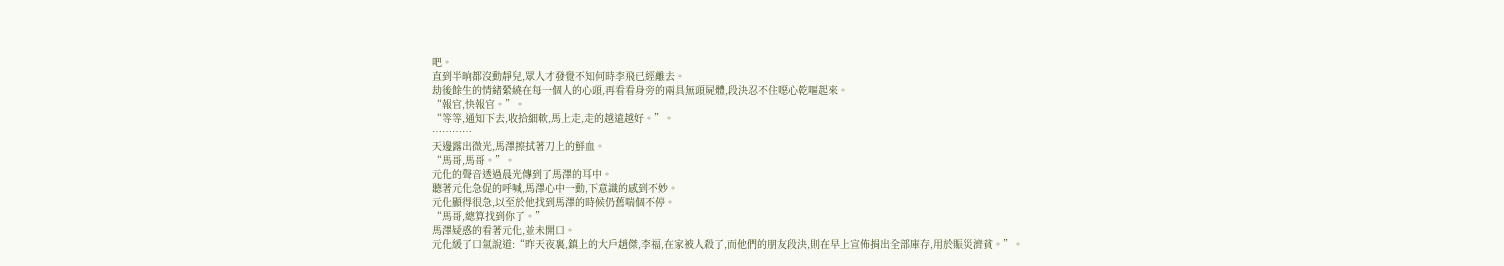吧。
直到半晌都沒動靜兒,眾人才發覺不知何時李飛已經離去。
劫後餘生的情緒縈繞在每一個人的心頭,再看看身旁的兩具無頭屍體,段決忍不住噁心乾嘔起來。
“報官,快報官。”。
“等等,通知下去,收拾細軟,馬上走,走的越遠越好。”。
…………
天邊露出微光,馬澤擦拭著刀上的鮮血。
“馬哥,馬哥。”。
元化的聲音透過晨光傳到了馬澤的耳中。
聽著元化急促的呼喊,馬澤心中一動,下意識的感到不妙。
元化顯得很急,以至於他找到馬澤的時候仍舊喘個不停。
“馬哥,總算找到你了。”
馬澤疑惑的看著元化,並未開口。
元化緩了口氣說道:“昨天夜裏,鎮上的大戶趙傑,李福,在家被人殺了,而他們的朋友段決,則在早上宣佈捐出全部庫存,用於賑災濟貧。”。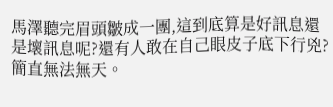馬澤聽完眉頭皺成一團,這到底算是好訊息還是壞訊息呢?還有人敢在自己眼皮子底下行兇?簡直無法無天。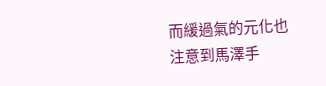而緩過氣的元化也注意到馬澤手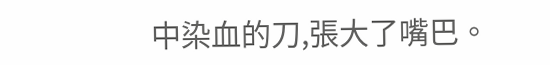中染血的刀,張大了嘴巴。